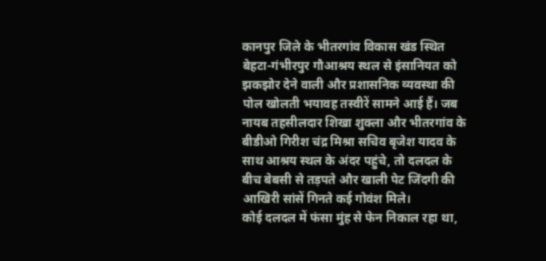कानपुर जिले के भीतरगांव विकास खंड स्थित बेहटा-गंभीरपुर गौआश्रय स्थल से इंसानियत को झकझोर देने वाली और प्रशासनिक व्यवस्था की पोल खोलती भयावह तस्वीरें सामने आई हैं। जब नायब तहसीलदार शिखा शुक्ला और भीतरगांव के बीडीओ गिरीश चंद्र मिश्रा सचिव बृजेश यादव के साथ आश्रय स्थल के अंदर पहुंचे, तो दलदल के बीच बेबसी से तड़पते और खाली पेट जिंदगी की आखिरी सांसें गिनते कई गोवंश मिले।
कोई दलदल में फंसा मुंह से फेन निकाल रहा था,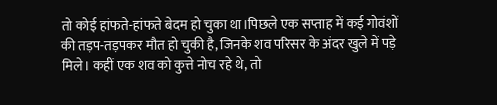तो कोई हांफते-हांफते बेदम हो चुका था।पिछले एक सप्ताह में कई गोवंशों की तड़प-तड़पकर मौत हो चुकी है, जिनके शव परिसर के अंदर खुले में पड़े मिले। कहीं एक शव को कुत्ते नोच रहे थे, तो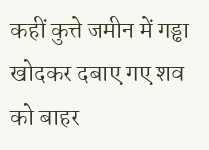कहीं कुत्ते जमीन में गड्ढा खोदकर दबाए गए शव को बाहर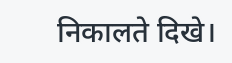निकालते दिखे।